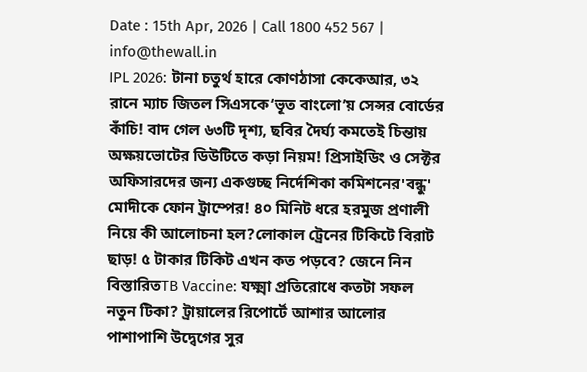Date : 15th Apr, 2026 | Call 1800 452 567 | info@thewall.in
IPL 2026: টানা চতুর্থ হারে কোণঠাসা কেকেআর, ৩২ রানে ম্যাচ জিতল সিএসকে‘ভূত বাংলো’য় সেন্সর বোর্ডের কাঁচি! বাদ গেল ৬৩টি দৃশ্য, ছবির দৈর্ঘ্য কমতেই চিন্তায় অক্ষয়ভোটের ডিউটিতে কড়া নিয়ম! প্রিসাইডিং ও সেক্টর অফিসারদের জন্য একগুচ্ছ নির্দেশিকা কমিশনের'বন্ধু' মোদীকে ফোন ট্রাম্পের! ৪০ মিনিট ধরে হরমুজ প্রণালী নিয়ে কী আলোচনা হল?লোকাল ট্রেনের টিকিটে বিরাট ছাড়! ৫ টাকার টিকিট এখন কত পড়বে? জেনে নিন বিস্তারিতTB Vaccine: যক্ষ্মা প্রতিরোধে কতটা সফল নতুন টিকা? ট্রায়ালের রিপোর্টে আশার আলোর পাশাপাশি উদ্বেগের সুর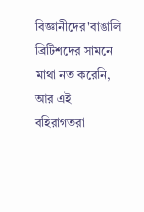বিজ্ঞানীদের'বাঙালি ব্রিটিশদের সামনে মাথা নত করেনি, আর এই বহিরাগতরা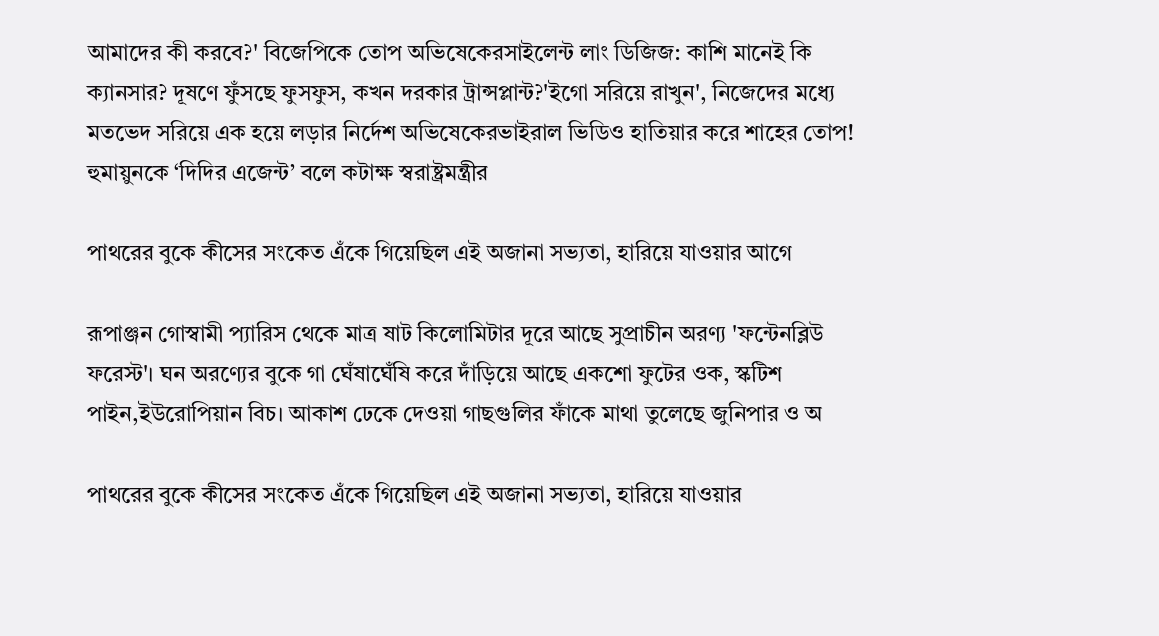আমাদের কী করবে?' বিজেপিকে তোপ অভিষেকেরসাইলেন্ট লাং ডিজিজ: কাশি মানেই কি ক্যানসার? দূষণে ফুঁসছে ফুসফুস, কখন দরকার ট্রান্সপ্লান্ট?'ইগো সরিয়ে রাখুন', নিজেদের মধ্যে মতভেদ সরিয়ে এক হয়ে লড়ার নির্দেশ অভিষেকেরভাইরাল ভিডিও হাতিয়ার করে শাহের তোপ! হুমায়ুনকে ‘দিদির এজেন্ট’ বলে কটাক্ষ স্বরাষ্ট্রমন্ত্রীর

পাথরের বুকে কীসের সংকেত এঁকে গিয়েছিল এই অজানা সভ্যতা, হারিয়ে যাওয়ার আগে

রূপাঞ্জন গোস্বামী প্যারিস থেকে মাত্র ষাট কিলোমিটার দূরে আছে সুপ্রাচীন অরণ্য 'ফন্টেনব্লিউ ফরেস্ট'। ঘন অরণ্যের বুকে গা ঘেঁষাঘেঁষি করে দাঁড়িয়ে আছে একশো ফুটের ওক, স্কটিশ পাইন,ইউরোপিয়ান বিচ। আকাশ ঢেকে দেওয়া গাছগুলির ফাঁকে মাথা তুলেছে জুনিপার ও অ

পাথরের বুকে কীসের সংকেত এঁকে গিয়েছিল এই অজানা সভ্যতা, হারিয়ে যাওয়ার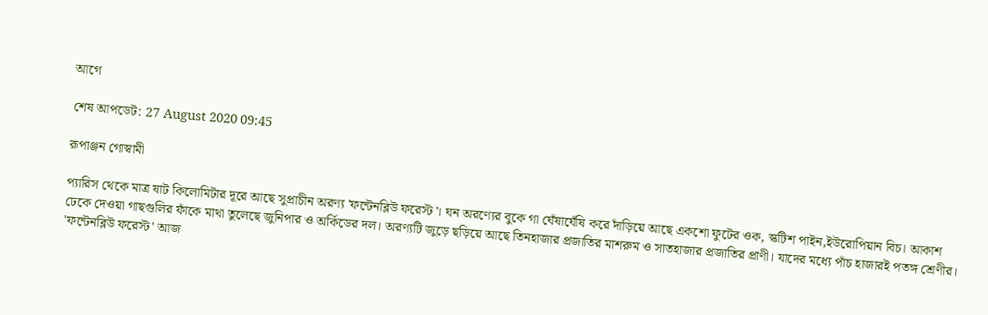আগে

শেষ আপডেট: 27 August 2020 09:45

রূপাঞ্জন গোস্বামী

প্যারিস থেকে মাত্র ষাট কিলোমিটার দূরে আছে সুপ্রাচীন অরণ্য 'ফন্টেনব্লিউ ফরেস্ট'। ঘন অরণ্যের বুকে গা ঘেঁষাঘেঁষি করে দাঁড়িয়ে আছে একশো ফুটের ওক, স্কটিশ পাইন,ইউরোপিয়ান বিচ। আকাশ ঢেকে দেওয়া গাছগুলির ফাঁকে মাথা তুলেছে জুনিপার ও অর্কিডের দল। অরণ্যটি জুড়ে ছড়িয়ে আছে তিনহাজার প্রজাতির মাশরুম ও সাতহাজার প্রজাতির প্রাণী। যাদের মধ্যে পাঁচ হাজারই পতঙ্গ শ্রেণীর। 'ফন্টেনব্লিউ ফরেস্ট' আজ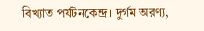বিখ্যাত পর্যটনকেন্দ্র। দুর্গম অরণ্য,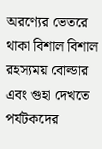অরণ্যের ভেতরে থাকা বিশাল বিশাল রহস্যময় বোল্ডার এবং গুহা দেখতে পর্যটকদের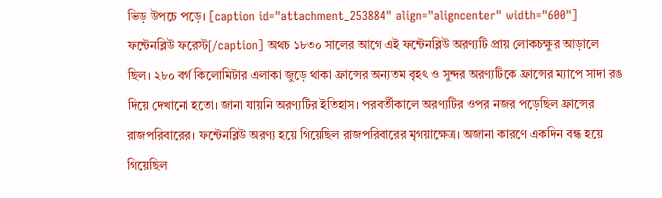ভিড় উপচে পড়ে। [caption id="attachment_253884" align="aligncenter" width="600"] ফন্টেনব্লিউ ফরেস্ট[/caption] অথচ ১৮৩০ সালের আগে এই ফন্টেনব্লিউ অরণ্যটি প্রায় লোকচক্ষুর আড়ালে ছিল। ২৮০ বর্গ কিলোমিটার এলাকা জুড়ে থাকা ফ্রান্সের অন্যতম বৃহৎ ও সুন্দর অরণ্যটিকে ফ্রান্সের ম্যাপে সাদা রঙ দিয়ে দেখানো হতো। জানা যায়নি অরণ্যটির ইতিহাস। পরবর্তীকালে অরণ্যটির ওপর নজর পড়েছিল ফ্রান্সের রাজপরিবারের। ফন্টেনব্লিউ অরণ্য হয়ে গিয়েছিল রাজপরিবারের মৃগয়াক্ষেত্র। অজানা কারণে একদিন বন্ধ হয়ে গিয়েছিল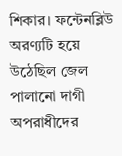শিকার। ফন্টেনব্লিউ অরণ্যটি হয়ে উঠেছিল জেল পালানো দাগী অপরাধীদের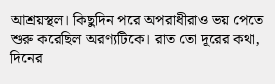আশ্রয়স্থল। কিছুদিন পরে অপরাধীরাও ভয় পেতে শুরু করেছিল অরণ্যটিকে। রাত তো দূরের কথা, দিনের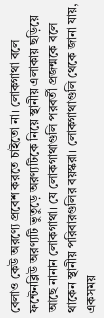বেলাও কেউ অরণ্যে প্রবেশ করতে চাইতো না। লোকগাথা বলে ফন্টেনব্লিউ অরণ্যটি ভুতুড়ে অরণ্যটিকে নিয়ে স্থানীয় এলাকায় ছড়িয়ে আছে নানান লোকগাথা। যে লোকগাথাগুলি পরবর্তী প্রজন্মকে বলে থাকেন স্থানীয় পরিবারগুলির বয়স্করা। লোকগাথাগুলি থেকে জানা যায়, একসময়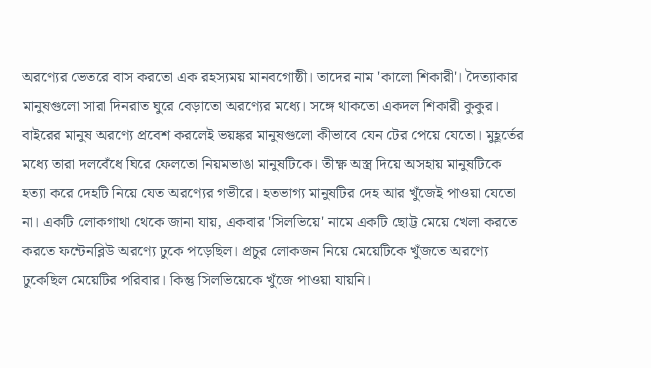অরণ্যের ভেতরে বাস করতো এক রহস্যময় মানবগোষ্ঠী। তাদের নাম 'কালো শিকারী'। দৈত্যাকার মানুষগুলো সারা দিনরাত ঘুরে বেড়াতো অরণ্যের মধ্যে। সঙ্গে থাকতো একদল শিকারী কুকুর। বাইরের মানুষ অরণ্যে প্রবেশ করলেই ভয়ঙ্কর মানুষগুলো কীভাবে যেন টের পেয়ে যেতো। মুহূর্তের মধ্যে তারা দলবেঁধে ঘিরে ফেলতো নিয়মভাঙা মানুষটিকে। তীক্ষ্ণ অস্ত্র দিয়ে অসহায় মানুষটিকে হত্যা করে দেহটি নিয়ে যেত অরণ্যের গভীরে। হতভাগ্য মানুষটির দেহ আর খুঁজেই পাওয়া যেতো না। একটি লোকগাথা থেকে জানা যায়, একবার 'সিলভিয়ে' নামে একটি ছোট্ট মেয়ে খেলা করতে করতে ফন্টেনব্লিউ অরণ্যে ঢুকে পড়েছিল। প্রচুর লোকজন নিয়ে মেয়েটিকে খুঁজতে অরণ্যে ঢুকেছিল মেয়েটির পরিবার। কিন্তু সিলভিয়েকে খুঁজে পাওয়া যায়নি।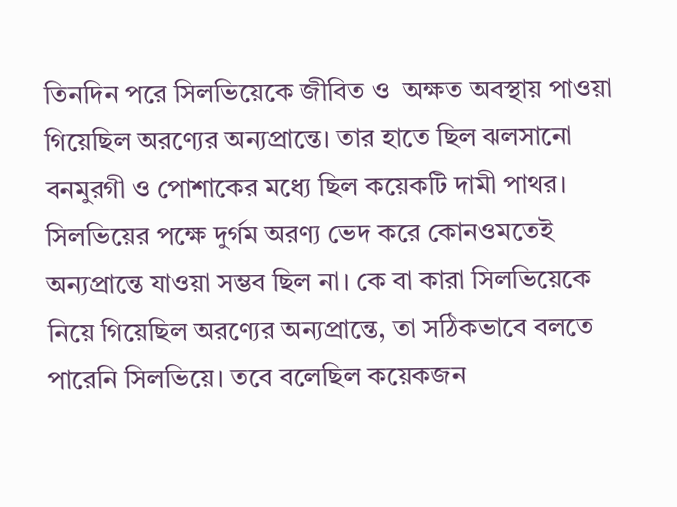তিনদিন পরে সিলভিয়েকে জীবিত ও  অক্ষত অবস্থায় পাওয়া গিয়েছিল অরণ্যের অন্যপ্রান্তে। তার হাতে ছিল ঝলসানো বনমুরগী ও পোশাকের মধ্যে ছিল কয়েকটি দামী পাথর। সিলভিয়ের পক্ষে দুর্গম অরণ্য ভেদ করে কোনওমতেই অন্যপ্রান্তে যাওয়া সম্ভব ছিল না। কে বা কারা সিলভিয়েকে নিয়ে গিয়েছিল অরণ্যের অন্যপ্রান্তে, তা সঠিকভাবে বলতে পারেনি সিলভিয়ে। তবে বলেছিল কয়েকজন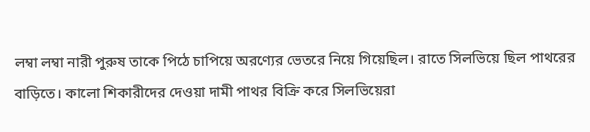লম্বা লম্বা নারী পুরুষ তাকে পিঠে চাপিয়ে অরণ্যের ভেতরে নিয়ে গিয়েছিল। রাতে সিলভিয়ে ছিল পাথরের বাড়িতে। কালো শিকারীদের দেওয়া দামী পাথর বিক্রি করে সিলভিয়েরা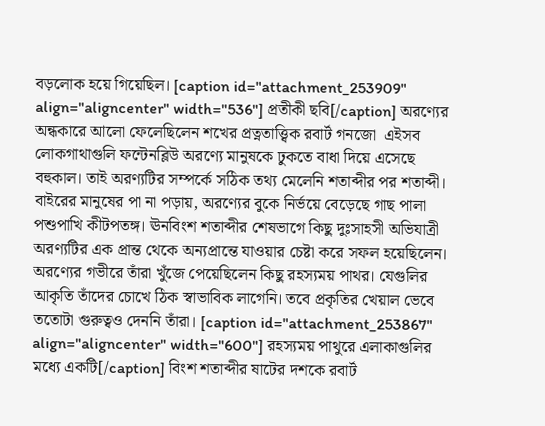বড়লোক হয়ে গিয়েছিল। [caption id="attachment_253909" align="aligncenter" width="536"] প্রতীকী ছবি[/caption] অরণ্যের অন্ধকারে আলো ফেলেছিলেন শখের প্রত্নতাত্ত্বিক রবার্ট গনজো  এইসব লোকগাথাগুলি ফন্টেনব্লিউ অরণ্যে মানুষকে ঢুকতে বাধা দিয়ে এসেছে বহুকাল। তাই অরণ্যটির সম্পর্কে সঠিক তথ্য মেলেনি শতাব্দীর পর শতাব্দী। বাইরের মানুষের পা না পড়ায়, অরণ্যের বুকে নির্ভয়ে বেড়েছে গাছ পালা পশুপাখি কীটপতঙ্গ। ঊনবিংশ শতাব্দীর শেষভাগে কিছু দুঃসাহসী অভিযাত্রী অরণ্যটির এক প্রান্ত থেকে অন্যপ্রান্তে যাওয়ার চেষ্টা করে সফল হয়েছিলেন। অরণ্যের গভীরে তাঁরা খুঁজে পেয়েছিলেন কিছু রহস্যময় পাথর। যেগুলির আকৃতি তাঁদের চোখে ঠিক স্বাভাবিক লাগেনি। তবে প্রকৃতির খেয়াল ভেবে ততোটা গুরুত্বও দেননি তাঁরা। [caption id="attachment_253867" align="aligncenter" width="600"] রহস্যময় পাথুরে এলাকাগুলির মধ্যে একটি[/caption] বিংশ শতাব্দীর ষাটের দশকে রবার্ট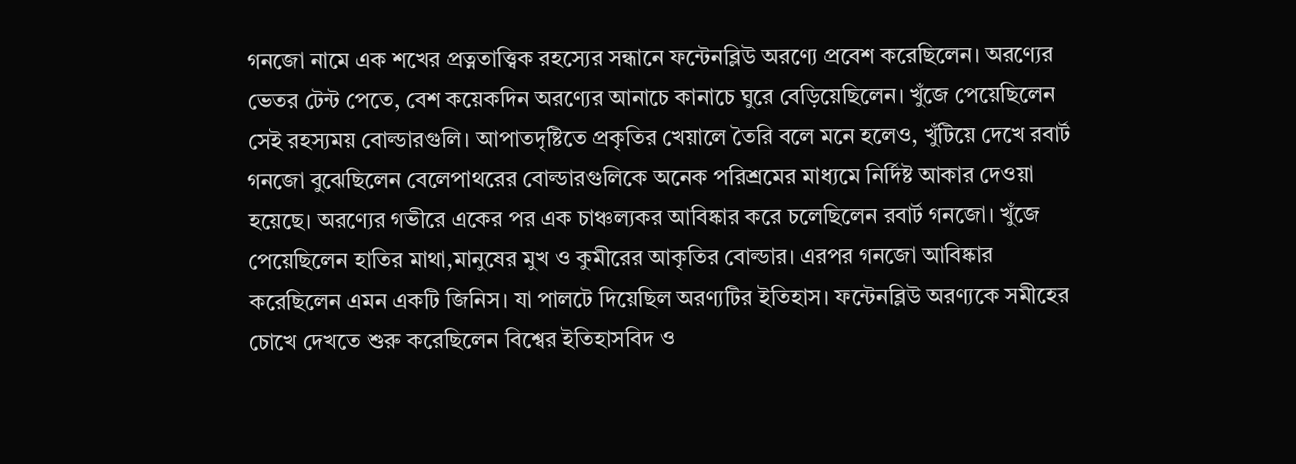গনজো নামে এক শখের প্রত্নতাত্ত্বিক রহস্যের সন্ধানে ফন্টেনব্লিউ অরণ্যে প্রবেশ করেছিলেন। অরণ্যের ভেতর টেন্ট পেতে, বেশ কয়েকদিন অরণ্যের আনাচে কানাচে ঘুরে বেড়িয়েছিলেন। খুঁজে পেয়েছিলেন সেই রহস্যময় বোল্ডারগুলি। আপাতদৃষ্টিতে প্রকৃতির খেয়ালে তৈরি বলে মনে হলেও, খুঁটিয়ে দেখে রবার্ট গনজো বুঝেছিলেন বেলেপাথরের বোল্ডারগুলিকে অনেক পরিশ্রমের মাধ্যমে নির্দিষ্ট আকার দেওয়া হয়েছে। অরণ্যের গভীরে একের পর এক চাঞ্চল্যকর আবিষ্কার করে চলেছিলেন রবার্ট গনজো। খুঁজে পেয়েছিলেন হাতির মাথা,মানুষের মুখ ও কুমীরের আকৃতির বোল্ডার। এরপর গনজো আবিষ্কার করেছিলেন এমন একটি জিনিস। যা পালটে দিয়েছিল অরণ্যটির ইতিহাস। ফন্টেনব্লিউ অরণ্যকে সমীহের চোখে দেখতে শুরু করেছিলেন বিশ্বের ইতিহাসবিদ ও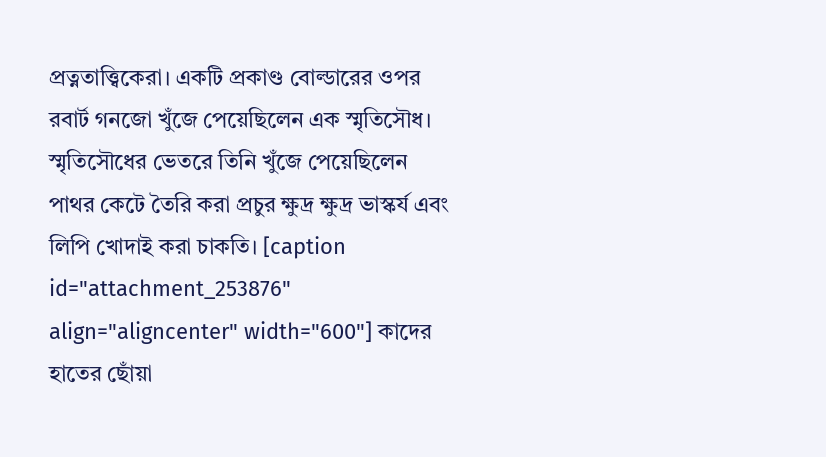প্রত্নতাত্ত্বিকেরা। একটি প্রকাণ্ড বোল্ডারের ওপর রবার্ট গনজো খুঁজে পেয়েছিলেন এক স্মৃতিসৌধ। স্মৃতিসৌধের ভেতরে তিনি খুঁজে পেয়েছিলেন পাথর কেটে তৈরি করা প্রচুর ক্ষুদ্র ক্ষুদ্র ভাস্কর্য এবং লিপি খোদাই করা চাকতি। [caption id="attachment_253876" align="aligncenter" width="600"] কাদের হাতের ছোঁয়া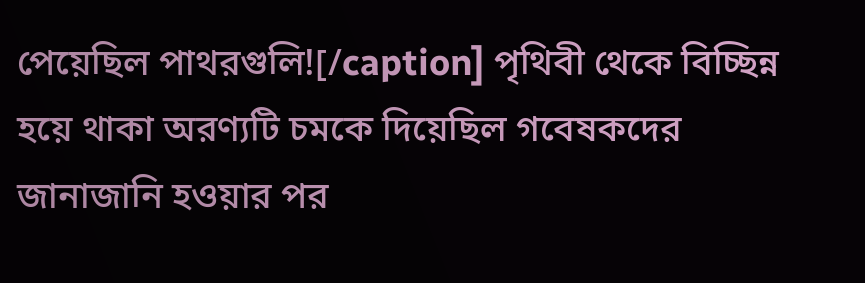পেয়েছিল পাথরগুলি![/caption] পৃথিবী থেকে বিচ্ছিন্ন হয়ে থাকা অরণ্যটি চমকে দিয়েছিল গবেষকদের জানাজানি হওয়ার পর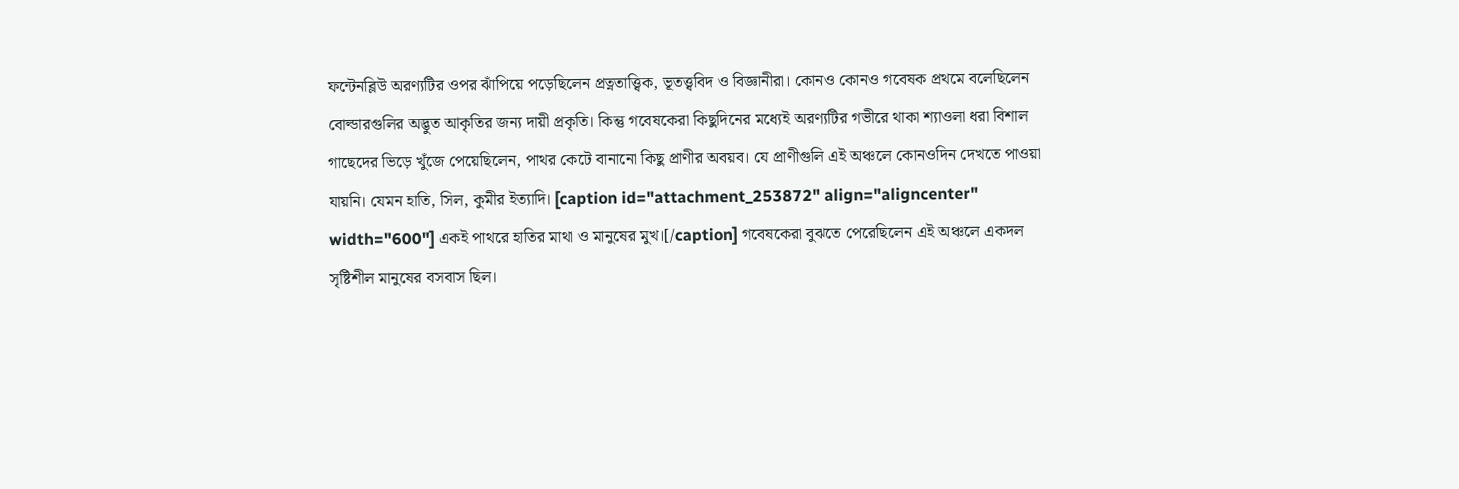ফন্টেনব্লিউ অরণ্যটির ওপর ঝাঁপিয়ে পড়েছিলেন প্রত্নতাত্ত্বিক, ভূতত্ত্ববিদ ও বিজ্ঞানীরা। কোনও কোনও গবেষক প্রথমে বলেছিলেন বোল্ডারগুলির অদ্ভুত আকৃতির জন্য দায়ী প্রকৃতি। কিন্তু গবেষকেরা কিছুদিনের মধ্যেই অরণ্যটির গভীরে থাকা শ্যাওলা ধরা বিশাল গাছেদের ভিড়ে খুঁজে পেয়েছিলেন, পাথর কেটে বানানো কিছু প্রাণীর অবয়ব। যে প্রাণীগুলি এই অঞ্চলে কোনওদিন দেখতে পাওয়া যায়নি। যেমন হাতি, সিল, কুমীর ইত্যাদি। [caption id="attachment_253872" align="aligncenter" width="600"] একই পাথরে হাতির মাথা ও মানুষের মুখ।[/caption] গবেষকেরা বুঝতে পেরেছিলেন এই অঞ্চলে একদল সৃষ্টিশীল মানুষের বসবাস ছিল।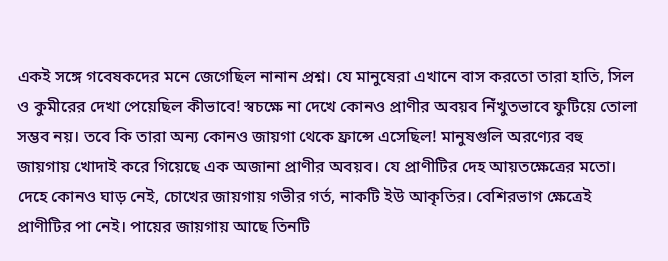একই সঙ্গে গবেষকদের মনে জেগেছিল নানান প্রশ্ন। যে মানুষেরা এখানে বাস করতো তারা হাতি, সিল ও কুমীরের দেখা পেয়েছিল কীভাবে! স্বচক্ষে না দেখে কোনও প্রাণীর অবয়ব নিঁখুতভাবে ফুটিয়ে তোলা সম্ভব নয়। তবে কি তারা অন্য কোনও জায়গা থেকে ফ্রান্সে এসেছিল! মানুষগুলি অরণ্যের বহু জায়গায় খোদাই করে গিয়েছে এক অজানা প্রাণীর অবয়ব। যে প্রাণীটির দেহ আয়তক্ষেত্রের মতো। দেহে কোনও ঘাড় নেই, চোখের জায়গায় গভীর গর্ত, নাকটি ইউ আকৃতির। বেশিরভাগ ক্ষেত্রেই প্রাণীটির পা নেই। পায়ের জায়গায় আছে তিনটি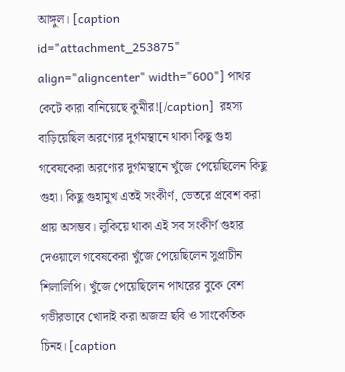আঙ্গুল। [caption id="attachment_253875" align="aligncenter" width="600"] পাথর কেটে কারা বানিয়েছে কুমীর![/caption]  রহস্য বাড়িয়েছিল অরণ্যের দুর্গমস্থানে থাকা কিছু গুহা গবেষকেরা অরণ্যের দুর্গমস্থানে খুঁজে পেয়েছিলেন কিছু গুহা। কিছু গুহামুখ এতই সংকীর্ণ, ভেতরে প্রবেশ করা প্রায় অসম্ভব। লুকিয়ে থাকা এই সব সংকীর্ণ গুহার দেওয়ালে গবেষকেরা খুঁজে পেয়েছিলেন সুপ্রাচীন শিলালিপি। খুঁজে পেয়েছিলেন পাথরের বুকে বেশ গভীরভাবে খোদাই করা অজস্র ছবি ও সাংকেতিক চিনহ। [caption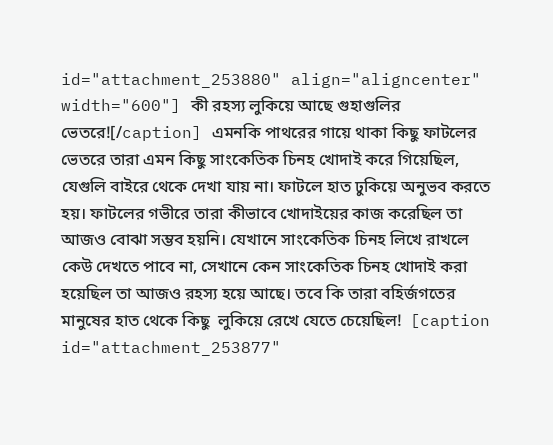id="attachment_253880" align="aligncenter" width="600"] কী রহস্য লুকিয়ে আছে গুহাগুলির ভেতরে![/caption] এমনকি পাথরের গায়ে থাকা কিছু ফাটলের ভেতরে তারা এমন কিছু সাংকেতিক চিনহ খোদাই করে গিয়েছিল, যেগুলি বাইরে থেকে দেখা যায় না। ফাটলে হাত ঢুকিয়ে অনুভব করতে হয়। ফাটলের গভীরে তারা কীভাবে খোদাইয়ের কাজ করেছিল তা আজও বোঝা সম্ভব হয়নি। যেখানে সাংকেতিক চিনহ লিখে রাখলে কেউ দেখতে পাবে না, সেখানে কেন সাংকেতিক চিনহ খোদাই করা হয়েছিল তা আজও রহস্য হয়ে আছে। তবে কি তারা বহির্জগতের মানুষের হাত থেকে কিছু  লুকিয়ে রেখে যেতে চেয়েছিল!  [caption id="attachment_253877"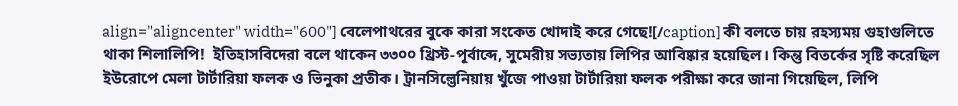align="aligncenter" width="600"] বেলেপাথরের বুকে কারা সংকেত খোদাই করে গেছে![/caption] কী বলতে চায় রহস্যময় গুহাগুলিতে থাকা শিলালিপি!  ইতিহাসবিদেরা বলে থাকেন ৩৩০০ খ্রিস্ট-পূর্বাব্দে, সুমেরীয় সভ্যতায় লিপির আবিষ্কার হয়েছিল। কিন্তু বিতর্কের সৃষ্টি করেছিল ইউরোপে মেলা টার্টারিয়া ফলক ও ভিনুকা প্রতীক। ট্রানসিল্ভেনিয়ায় খুঁজে পাওয়া টার্টারিয়া ফলক পরীক্ষা করে জানা গিয়েছিল, লিপি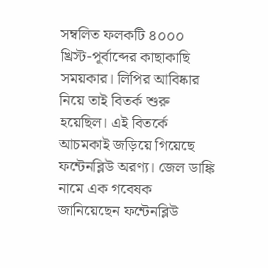সম্বলিত ফলকটি ৪০০০ খ্রিস্ট-পূর্বাব্দের কাছাকাছি সময়কার। লিপির আবিষ্কার নিয়ে তাই বিতর্ক শুরু হয়েছিল। এই বিতর্কে আচমকাই জড়িয়ে গিয়েছে ফন্টেনব্লিউ অরণ্য। জেল ডাঙ্কি নামে এক গবেষক জানিয়েছেন ফন্টেনব্লিউ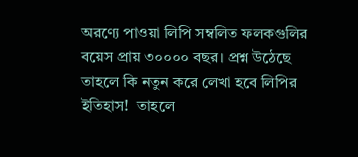অরণ্যে পাওয়া লিপি সম্বলিত ফলকগুলির বয়েস প্রায় ৩০০০০ বছর। প্রশ্ন উঠেছে তাহলে কি নতুন করে লেখা হবে লিপির ইতিহাস!  তাহলে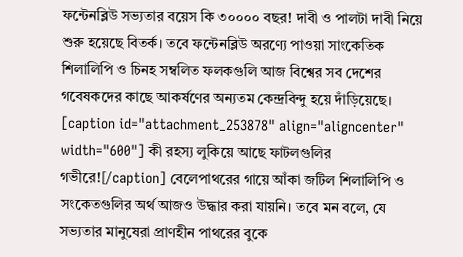ফন্টেনব্লিউ সভ্যতার বয়েস কি ৩০০০০ বছর! দাবী ও পালটা দাবী নিয়ে শুরু হয়েছে বিতর্ক। তবে ফন্টেনব্লিউ অরণ্যে পাওয়া সাংকেতিক শিলালিপি ও চিনহ সম্বলিত ফলকগুলি আজ বিশ্বের সব দেশের গবেষকদের কাছে আকর্ষণের অন্যতম কেন্দ্রবিন্দু হয়ে দাঁড়িয়েছে। [caption id="attachment_253878" align="aligncenter" width="600"] কী রহস্য লুকিয়ে আছে ফাটলগুলির গভীরে![/caption] বেলেপাথরের গায়ে আঁকা জটিল শিলালিপি ও সংকেতগুলির অর্থ আজও উদ্ধার করা যায়নি। তবে মন বলে, যে সভ্যতার মানুষেরা প্রাণহীন পাথরের বুকে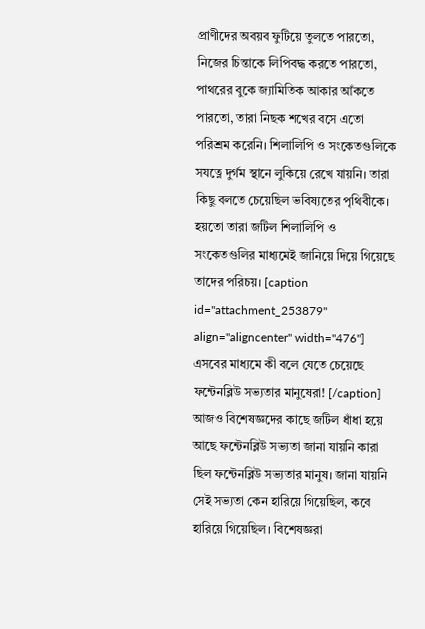প্রাণীদের অবয়ব ফুটিয়ে তুলতে পারতো, নিজের চিন্তাকে লিপিবদ্ধ করতে পারতো, পাথরের বুকে জ্যামিতিক আকার আঁকতে পারতো, তারা নিছক শখের বসে এতো পরিশ্রম করেনি। শিলালিপি ও সংকেতগুলিকে সযত্নে দুর্গম স্থানে লুকিয়ে রেখে যায়নি। তারা কিছু বলতে চেয়েছিল ভবিষ্যতের পৃথিবীকে। হয়তো তারা জটিল শিলালিপি ও সংকেতগুলির মাধ্যমেই জানিয়ে দিয়ে গিয়েছে তাদের পরিচয়। [caption id="attachment_253879" align="aligncenter" width="476"] এসবের মাধ্যমে কী বলে যেতে চেয়েছে ফন্টেনব্লিউ সভ্যতার মানুষেরা! [/caption] আজও বিশেষজ্ঞদের কাছে জটিল ধাঁধা হয়ে আছে ফন্টেনব্লিউ সভ্যতা জানা যায়নি কারা ছিল ফন্টেনব্লিউ সভ্যতার মানুষ। জানা যায়নি সেই সভ্যতা কেন হারিয়ে গিয়েছিল, কবে হারিয়ে গিয়েছিল। বিশেষজ্ঞরা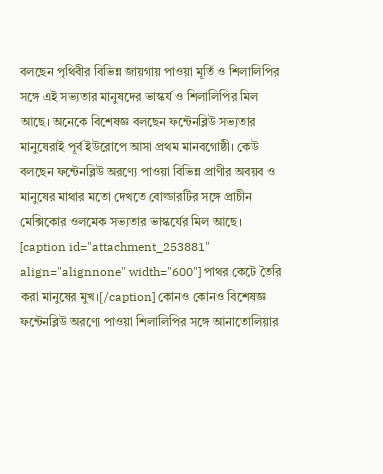বলছেন পৃথিবীর বিভিন্ন জায়গায় পাওয়া মূর্তি ও শিলালিপির সঙ্গে এই সভ্যতার মানুষদের ভাস্কর্য ও শিলালিপির মিল আছে। অনেকে বিশেষজ্ঞ বলছেন ফন্টেনব্লিউ সভ্যতার মানুষেরাই পূর্ব ইউরোপে আসা প্রথম মানবগোষ্ঠী। কেউ বলছেন ফন্টেনব্লিউ অরণ্যে পাওয়া বিভিন্ন প্রাণীর অবয়ব ও মানুষের মাথার মতো দেখতে বোল্ডারটির সঙ্গে প্রাচীন মেক্সিকোর ওলমেক সভ্যতার ভাস্কর্যের মিল আছে। [caption id="attachment_253881" align="alignnone" width="600"] পাথর কেটে তৈরি করা মানুষের মুখ।[/caption] কোনও কোনও বিশেষজ্ঞ ফন্টেনব্লিউ অরণ্যে পাওয়া শিলালিপির সঙ্গে আনাতোলিয়ার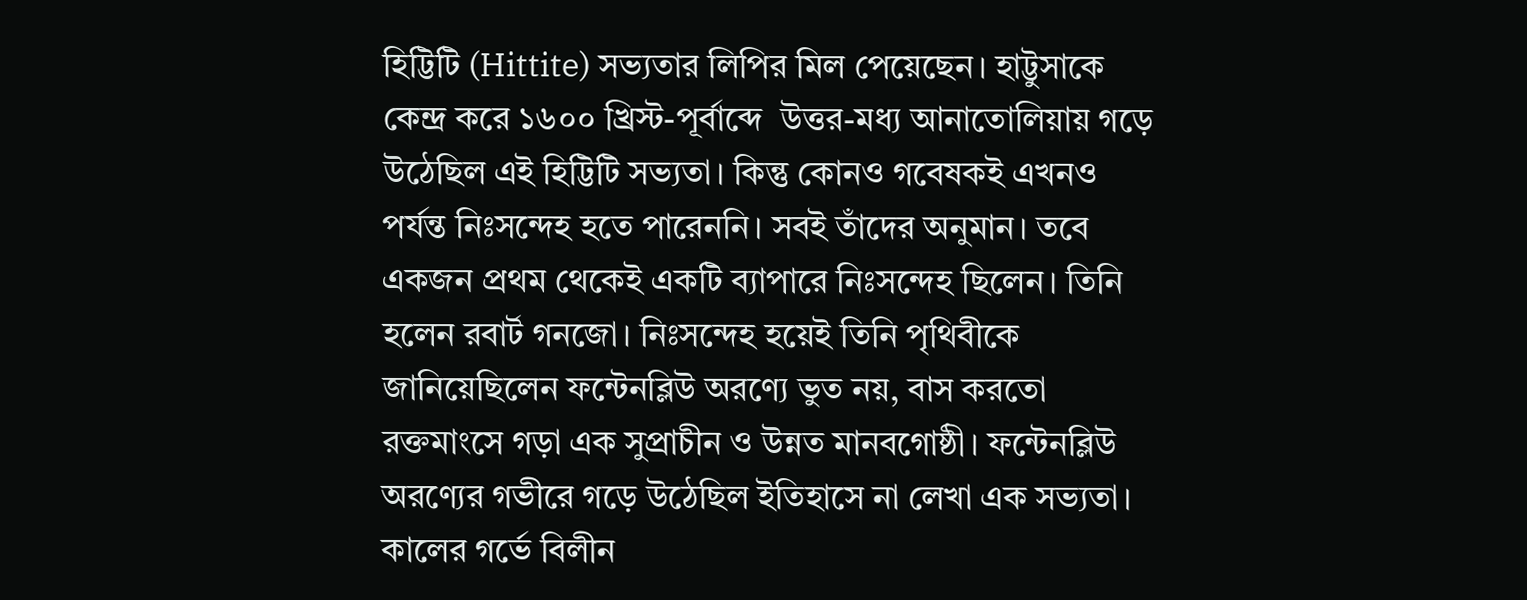হিট্টিটি (Hittite) সভ্যতার লিপির মিল পেয়েছেন। হাট্টুসাকে কেন্দ্র করে ১৬০০ খ্রিস্ট-পূর্বাব্দে  উত্তর-মধ্য আনাতোলিয়ায় গড়ে উঠেছিল এই হিট্টিটি সভ্যতা। কিন্তু কোনও গবেষকই এখনও পর্যন্ত নিঃসন্দেহ হতে পারেননি। সবই তাঁদের অনুমান। তবে একজন প্রথম থেকেই একটি ব্যাপারে নিঃসন্দেহ ছিলেন। তিনি হলেন রবার্ট গনজো। নিঃসন্দেহ হয়েই তিনি পৃথিবীকে জানিয়েছিলেন ফন্টেনব্লিউ অরণ্যে ভুত নয়, বাস করতো রক্তমাংসে গড়া এক সুপ্রাচীন ও উন্নত মানবগোষ্ঠী। ফন্টেনব্লিউ অরণ্যের গভীরে গড়ে উঠেছিল ইতিহাসে না লেখা এক সভ্যতা। কালের গর্ভে বিলীন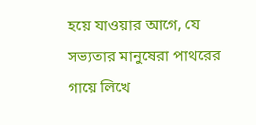হয়ে যাওয়ার আগে, যে সভ্যতার মানুষেরা পাথরের গায়ে লিখে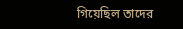গিয়েছিল তাদের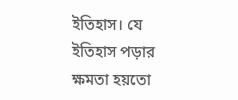ইতিহাস। যে ইতিহাস পড়ার ক্ষমতা হয়তো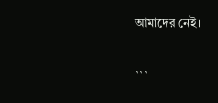আমাদের নেই।

```